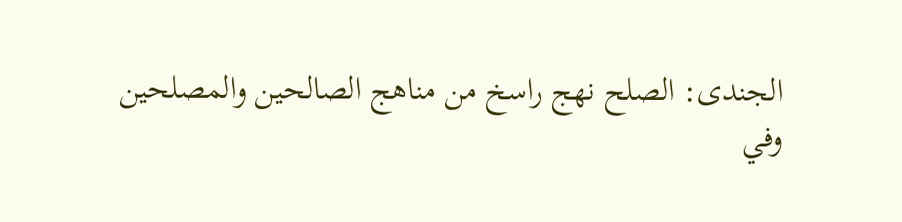الجندى: الصلح نهج راسخ من مناهج الصالحين والمصلحين
وفي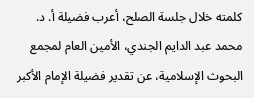كلمته خلال جلسة الصلح، أعرب فضيلة أ. د. محمد عبد الدايم الجندي، الأمين العام لمجمع البحوث الإسلامية، عن تقدير فضيلة الإمام الأكبر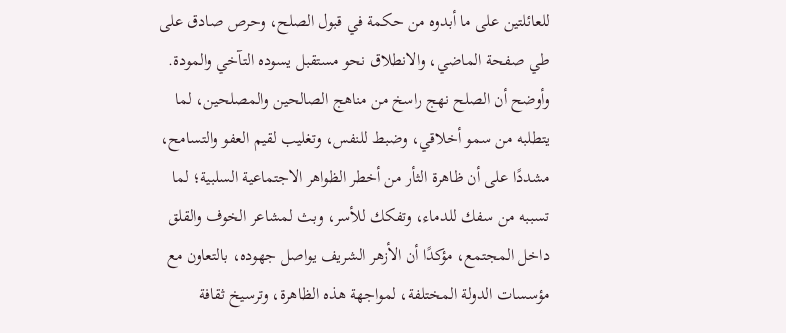للعائلتين على ما أبدوه من حكمة في قبول الصلح، وحرص صادق على طي صفحة الماضي، والانطلاق نحو مستقبل يسوده التآخي والمودة. وأوضح أن الصلح نهج راسخ من مناهج الصالحين والمصلحين، لما يتطلبه من سمو أخلاقي، وضبط للنفس، وتغليب لقيم العفو والتسامح، مشددًا على أن ظاهرة الثأر من أخطر الظواهر الاجتماعية السلبية؛ لما تسببه من سفك للدماء، وتفكك للأسر، وبث لمشاعر الخوف والقلق داخل المجتمع، مؤكدًا أن الأزهر الشريف يواصل جهوده، بالتعاون مع مؤسسات الدولة المختلفة، لمواجهة هذه الظاهرة، وترسيخ ثقافة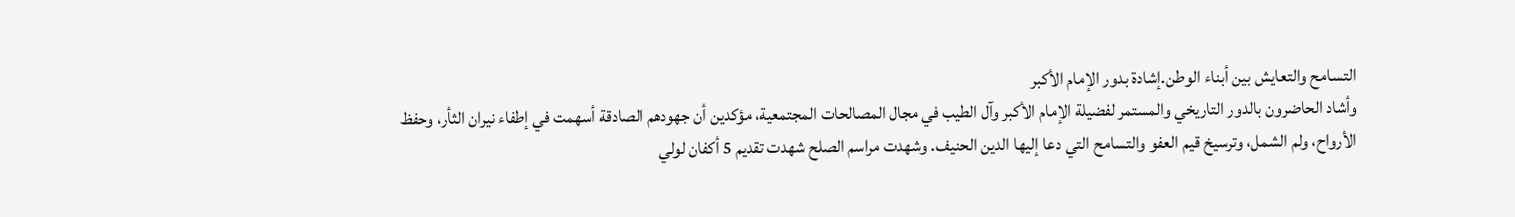التسامح والتعايش بين أبناء الوطن.إشادة بدور الإمام الأكبر
وأشاد الحاضرون بالدور التاريخي والمستمر لفضيلة الإمام الأكبر وآل الطيب في مجال المصالحات المجتمعية، مؤكدين أن جهودهم الصادقة أسهمت في إطفاء نيران الثأر، وحفظ الأرواح، ولم الشمل، وترسيخ قيم العفو والتسامح التي دعا إليها الدين الحنيف. وشهدت مراسم الصلح شهدت تقديم 5 أكفان لولي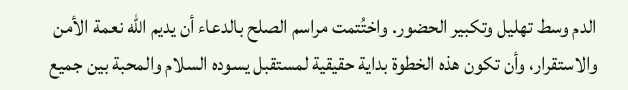الدم وسط تهليل وتكبير الحضور. واختُتمت مراسم الصلح بالدعاء أن يديم الله نعمة الأمن والاستقرار، وأن تكون هذه الخطوة بداية حقيقية لمستقبل يسوده السلام والمحبة بين جميع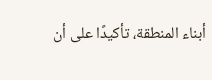أبناء المنطقة، تأكيدًا على أن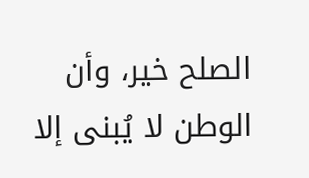الصلح خير، وأن الوطن لا يُبنى إلا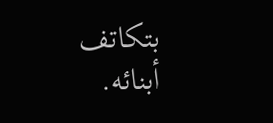بتكاتف أبنائه.